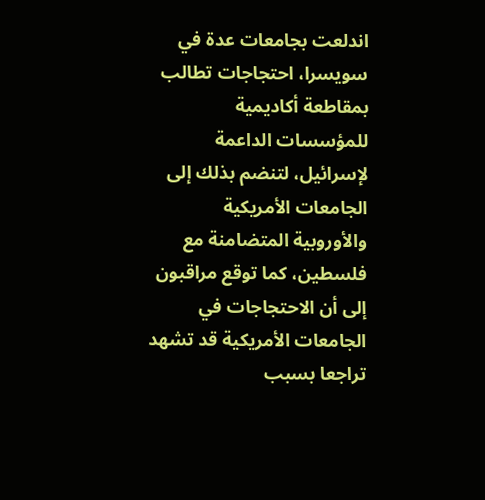اندلعت بجامعات عدة في سويسرا، احتجاجات تطالب بمقاطعة أكاديمية للمؤسسات الداعمة لإسرائيل، لتنضم بذلك إلى الجامعات الأمريكية والأوروبية المتضامنة مع فلسطين، كما توقع مراقبون إلى أن الاحتجاجات في الجامعات الأمريكية قد تشهد تراجعا بسبب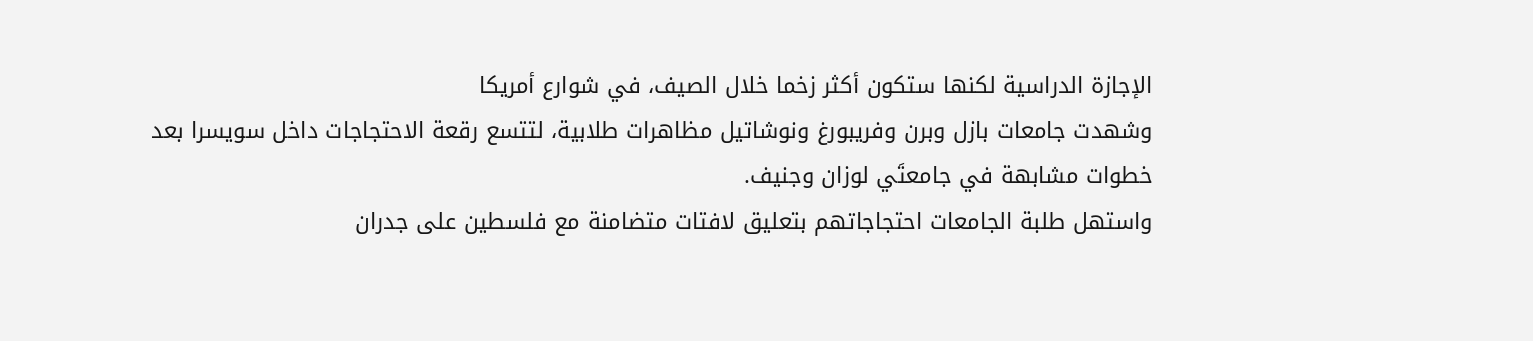الإجازة الدراسية لكنها ستكون أكثر زخما خلال الصيف، في شوارع أمريكا
وشهدت جامعات بازل وبرن وفريبورغ ونوشاتيل مظاهرات طلابية، لتتسع رقعة الاحتجاجات داخل سويسرا بعد خطوات مشابهة في جامعتَي لوزان وجنيف.
واستهل طلبة الجامعات احتجاجاتهم بتعليق لافتات متضامنة مع فلسطين على جدران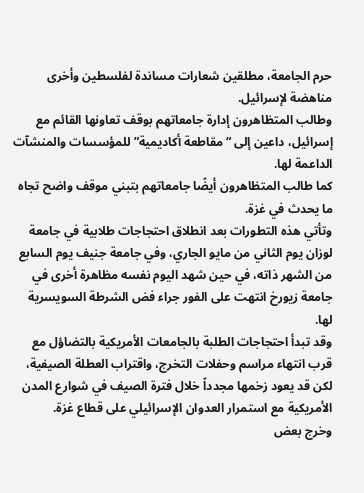حرم الجامعة، مطلقين شعارات مساندة لفلسطين وأخرى مناهضة لإسرائيل.
وطالب المتظاهرون إدارة جامعاتهم بوقف تعاونها القائم مع إسرائيل، داعين إلى “مقاطعة أكاديمية” للمؤسسات والمنشآت الداعمة لها.
كما طالب المتظاهرون أيضًا جامعاتهم بتبني موقف واضح تجاه ما يحدث في غزة.
وتأتي هذه التطورات بعد انطلاق احتجاجات طلابية في جامعة لوزان يوم الثاني من مايو الجاري، وفي جامعة جنيف يوم السابع من الشهر ذاته، في حين شهد اليوم نفسه مظاهرة أخرى في جامعة زيورخ انتهت على الفور جراء فض الشرطة السويسرية لها.
وقد تبدأ احتجاجات الطلبة بالجامعات الأمريكية بالتضاؤل مع قرب انتهاء مراسم وحفلات التخرج، واقتراب العطلة الصيفية، لكن قد يعود زخمها مجدداً خلال فترة الصيف في شوارع المدن الأمريكية مع استمرار العدوان الإسرائيلي على قطاع غزة.
وخرج بعض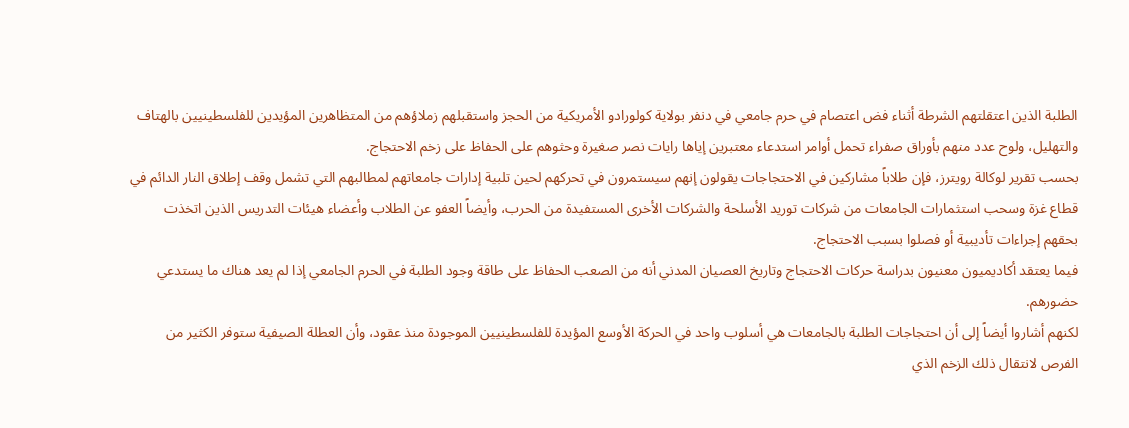الطلبة الذين اعتقلتهم الشرطة أثناء فض اعتصام في حرم جامعي في دنفر بولاية كولورادو الأمريكية من الحجز واستقبلهم زملاؤهم من المتظاهرين المؤيدين للفلسطينيين بالهتاف والتهليل، ولوح عدد منهم بأوراق صفراء تحمل أوامر استدعاء معتبرين إياها رايات نصر صغيرة وحثوهم على الحفاظ على زخم الاحتجاج.
بحسب تقرير لوكالة رويترز، فإن طلاباً مشاركين في الاحتجاجات يقولون إنهم سيستمرون في تحركهم لحين تلبية إدارات جامعاتهم لمطالبهم التي تشمل وقف إطلاق النار الدائم في قطاع غزة وسحب استثمارات الجامعات من شركات توريد الأسلحة والشركات الأخرى المستفيدة من الحرب، وأيضاً العفو عن الطلاب وأعضاء هيئات التدريس الذين اتخذت بحقهم إجراءات تأديبية أو فصلوا بسبب الاحتجاج.
فيما يعتقد أكاديميون معنيون بدراسة حركات الاحتجاج وتاريخ العصيان المدني أنه من الصعب الحفاظ على طاقة وجود الطلبة في الحرم الجامعي إذا لم يعد هناك ما يستدعي حضورهم.
لكنهم أشاروا أيضاً إلى أن احتجاجات الطلبة بالجامعات هي أسلوب واحد في الحركة الأوسع المؤيدة للفلسطينيين الموجودة منذ عقود، وأن العطلة الصيفية ستوفر الكثير من الفرص لانتقال ذلك الزخم الذي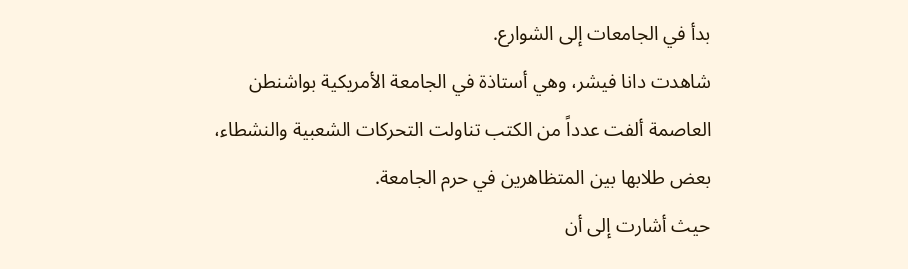بدأ في الجامعات إلى الشوارع.
شاهدت دانا فيشر، وهي أستاذة في الجامعة الأمريكية بواشنطن العاصمة ألفت عدداً من الكتب تناولت التحركات الشعبية والنشطاء، بعض طلابها بين المتظاهرين في حرم الجامعة.
حيث أشارت إلى أن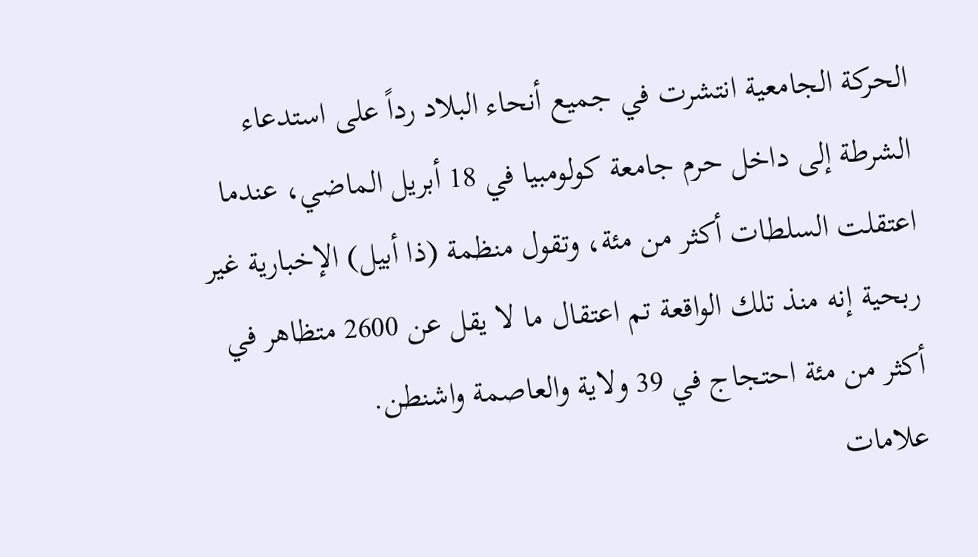الحركة الجامعية انتشرت في جميع أنحاء البلاد رداً على استدعاء الشرطة إلى داخل حرم جامعة كولومبيا في 18 أبريل الماضي، عندما اعتقلت السلطات أكثر من مئة، وتقول منظمة (ذا أبيل) الإخبارية غير ربحية إنه منذ تلك الواقعة تم اعتقال ما لا يقل عن 2600 متظاهر في أكثر من مئة احتجاج في 39 ولاية والعاصمة واشنطن.
علامات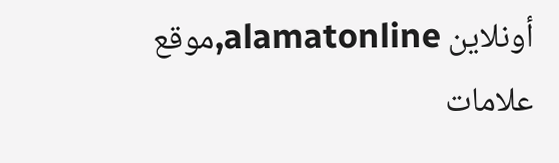أونلاين alamatonline,موقع علامات